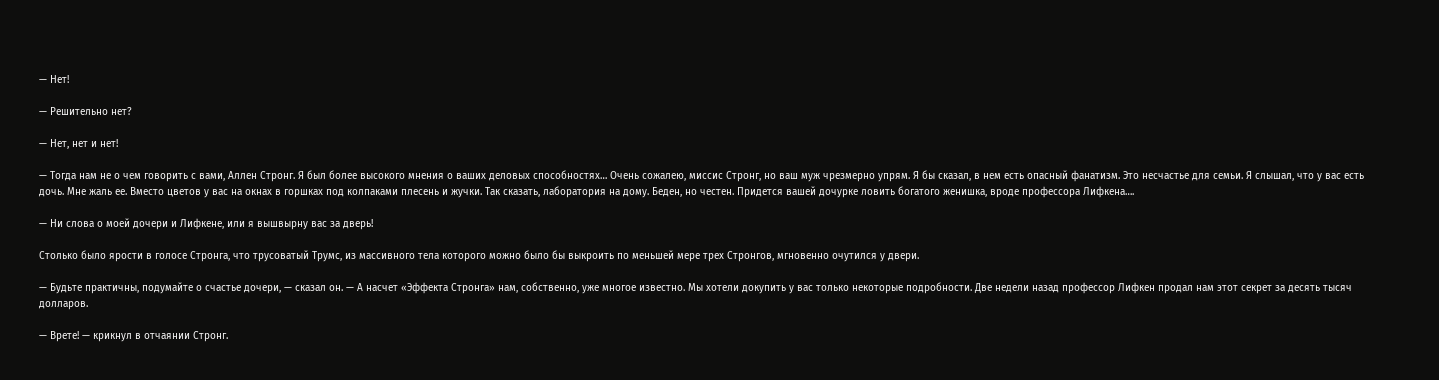— Нет!

— Решительно нет?

— Нет, нет и нет!

— Тогда нам не о чем говорить с вами, Аллен Стронг. Я был более высокого мнения о ваших деловых способностях… Очень сожалею, миссис Стронг, но ваш муж чрезмерно упрям. Я бы сказал, в нем есть опасный фанатизм. Это несчастье для семьи. Я слышал, что у вас есть дочь. Мне жаль ее. Вместо цветов у вас на окнах в горшках под колпаками плесень и жучки. Так сказать, лаборатория на дому. Беден, но честен. Придется вашей дочурке ловить богатого женишка, вроде профессора Лифкена….

— Ни слова о моей дочери и Лифкене, или я вышвырну вас за дверь!

Столько было ярости в голосе Стронга, что трусоватый Трумс, из массивного тела которого можно было бы выкроить по меньшей мере трех Стронгов, мгновенно очутился у двери.

— Будьте практичны, подумайте о счастье дочери, — сказал он. — А насчет «Эффекта Стронга» нам, собственно, уже многое известно. Мы хотели докупить у вас только некоторые подробности. Две недели назад профессор Лифкен продал нам этот секрет за десять тысяч долларов.

— Врете! — крикнул в отчаянии Стронг.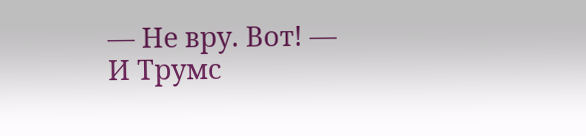— Не вру. Вот! — И Трумс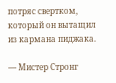потряс свертком, который он вытащил из кармана пиджака.

— Мистер Стронг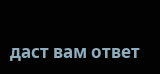даст вам ответ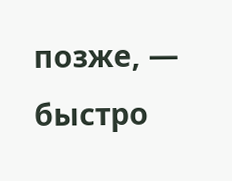позже, — быстро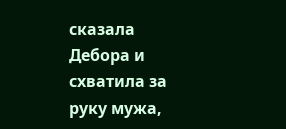сказала Дебора и схватила за руку мужа,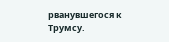рванувшегося к Трумсу.